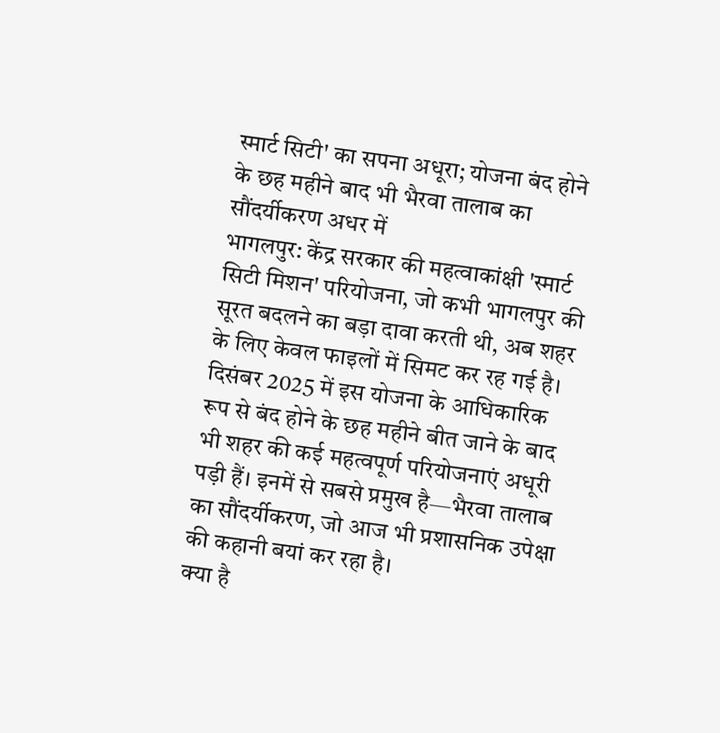स्मार्ट सिटी' का सपना अधूरा; योजना बंद होने के छह महीने बाद भी भैरवा तालाब का सौंदर्यीकरण अधर में
भागलपुर: केंद्र सरकार की महत्वाकांक्षी 'स्मार्ट सिटी मिशन' परियोजना, जो कभी भागलपुर की सूरत बदलने का बड़ा दावा करती थी, अब शहर के लिए केवल फाइलों में सिमट कर रह गई है। दिसंबर 2025 में इस योजना के आधिकारिक रूप से बंद होने के छह महीने बीत जाने के बाद भी शहर की कई महत्वपूर्ण परियोजनाएं अधूरी पड़ी हैं। इनमें से सबसे प्रमुख है—भैरवा तालाब का सौंदर्यीकरण, जो आज भी प्रशासनिक उपेक्षा की कहानी बयां कर रहा है।
क्या है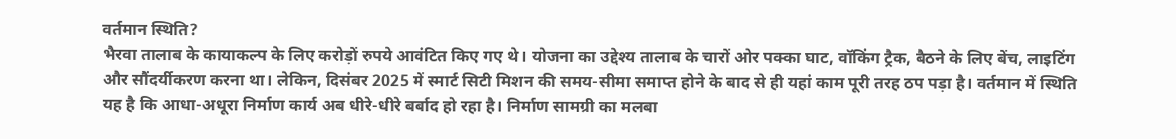वर्तमान स्थिति?
भैरवा तालाब के कायाकल्प के लिए करोड़ों रुपये आवंटित किए गए थे। योजना का उद्देश्य तालाब के चारों ओर पक्का घाट, वॉकिंग ट्रैक, बैठने के लिए बेंच, लाइटिंग और सौंदर्यीकरण करना था। लेकिन, दिसंबर 2025 में स्मार्ट सिटी मिशन की समय-सीमा समाप्त होने के बाद से ही यहां काम पूरी तरह ठप पड़ा है। वर्तमान में स्थिति यह है कि आधा-अधूरा निर्माण कार्य अब धीरे-धीरे बर्बाद हो रहा है। निर्माण सामग्री का मलबा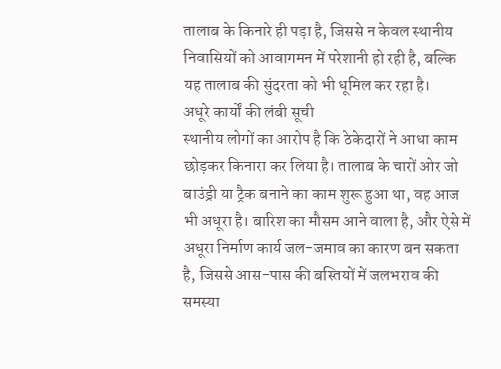तालाब के किनारे ही पड़ा है, जिससे न केवल स्थानीय निवासियों को आवागमन में परेशानी हो रही है, बल्कि यह तालाब की सुंदरता को भी धूमिल कर रहा है।
अधूरे कार्यों की लंबी सूची
स्थानीय लोगों का आरोप है कि ठेकेदारों ने आधा काम छोड़कर किनारा कर लिया है। तालाब के चारों ओर जो बाउंड्री या ट्रैक बनाने का काम शुरू हुआ था, वह आज भी अधूरा है। बारिश का मौसम आने वाला है, और ऐसे में अधूरा निर्माण कार्य जल-जमाव का कारण बन सकता है, जिससे आस-पास की बस्तियों में जलभराव की समस्या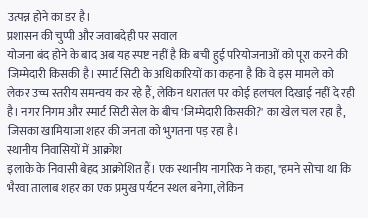उत्पन्न होने का डर है।
प्रशासन की चुप्पी और जवाबदेही पर सवाल
योजना बंद होने के बाद अब यह स्पष्ट नहीं है कि बची हुई परियोजनाओं को पूरा करने की जिम्मेदारी किसकी है। स्मार्ट सिटी के अधिकारियों का कहना है कि वे इस मामले को लेकर उच्च स्तरीय समन्वय कर रहे हैं, लेकिन धरातल पर कोई हलचल दिखाई नहीं दे रही है। नगर निगम और स्मार्ट सिटी सेल के बीच 'जिम्मेदारी किसकी?' का खेल चल रहा है, जिसका खामियाजा शहर की जनता को भुगतना पड़ रहा है।
स्थानीय निवासियों में आक्रोश
इलाके के निवासी बेहद आक्रोशित हैं। एक स्थानीय नागरिक ने कहा, "हमने सोचा था कि भैरवा तालाब शहर का एक प्रमुख पर्यटन स्थल बनेगा, लेकिन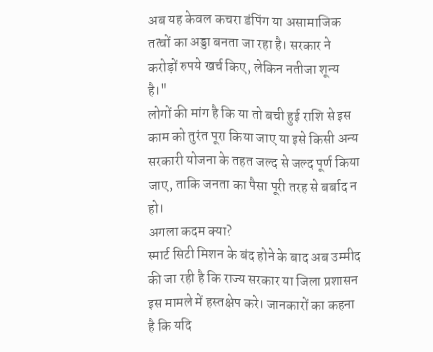अब यह केवल कचरा डंपिंग या असामाजिक तत्वों का अड्डा बनता जा रहा है। सरकार ने करोड़ों रुपये खर्च किए, लेकिन नतीजा शून्य है।"
लोगों की मांग है कि या तो बची हुई राशि से इस काम को तुरंत पूरा किया जाए या इसे किसी अन्य सरकारी योजना के तहत जल्द से जल्द पूर्ण किया जाए, ताकि जनता का पैसा पूरी तरह से बर्बाद न हो।
अगला कदम क्या?
स्मार्ट सिटी मिशन के बंद होने के बाद अब उम्मीद की जा रही है कि राज्य सरकार या जिला प्रशासन इस मामले में हस्तक्षेप करे। जानकारों का कहना है कि यदि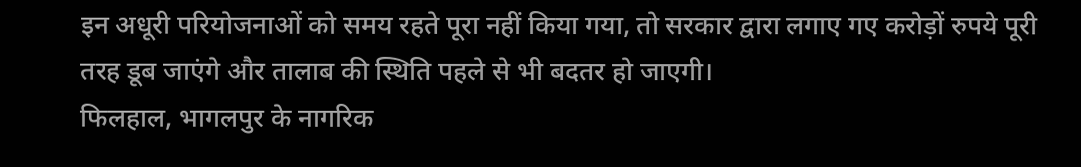इन अधूरी परियोजनाओं को समय रहते पूरा नहीं किया गया, तो सरकार द्वारा लगाए गए करोड़ों रुपये पूरी तरह डूब जाएंगे और तालाब की स्थिति पहले से भी बदतर हो जाएगी।
फिलहाल, भागलपुर के नागरिक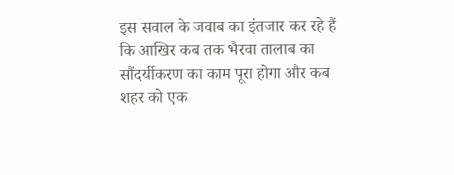इस सवाल के जवाब का इंतजार कर रहे हैं कि आखिर कब तक भैरवा तालाब का सौंदर्यीकरण का काम पूरा होगा और कब शहर को एक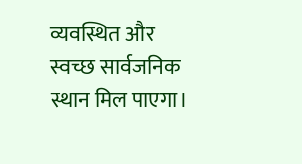व्यवस्थित और स्वच्छ सार्वजनिक स्थान मिल पाएगा।